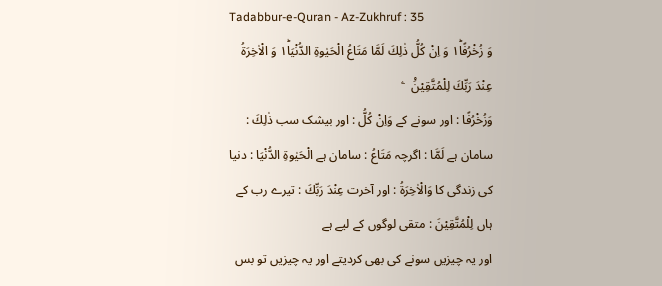Tadabbur-e-Quran - Az-Zukhruf : 35
وَ زُخْرُفًا١ؕ وَ اِنْ كُلُّ ذٰلِكَ لَمَّا مَتَاعُ الْحَیٰوةِ الدُّنْیَا١ؕ وَ الْاٰخِرَةُ عِنْدَ رَبِّكَ لِلْمُتَّقِیْنَ۠   ۧ
وَزُخْرُفًا : اور سونے کے وَاِنْ كُلُّ : اور بیشک سب ذٰلِكَ : سامان ہے لَمَّا : اگرچہ مَتَاعُ : سامان ہے الْحَيٰوةِ الدُّنْيَا : دنیا کی زندگی کا وَالْاٰخِرَةُ : اور آخرت عِنْدَ رَبِّكَ : تیرے رب کے ہاں لِلْمُتَّقِيْنَ : متقی لوگوں کے لیے ہے
اور یہ چیزیں سونے کی بھی کردیتے اور یہ چیزیں تو بس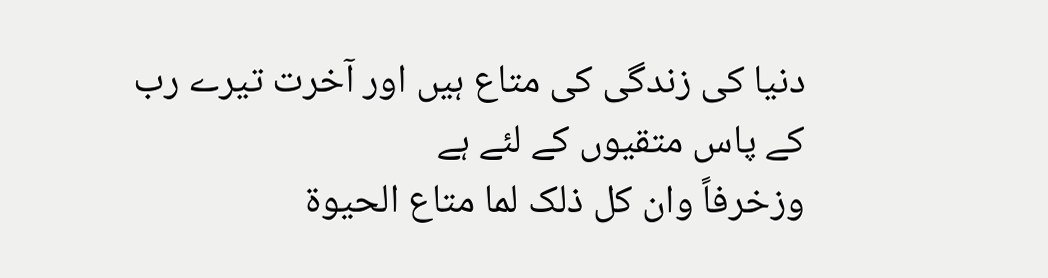دنیا کی زندگی کی متاع ہیں اور آخرت تیرے رب کے پاس متقیوں کے لئے ہے
وزخرفاً وان کل ذلک لما متاع الحیوۃ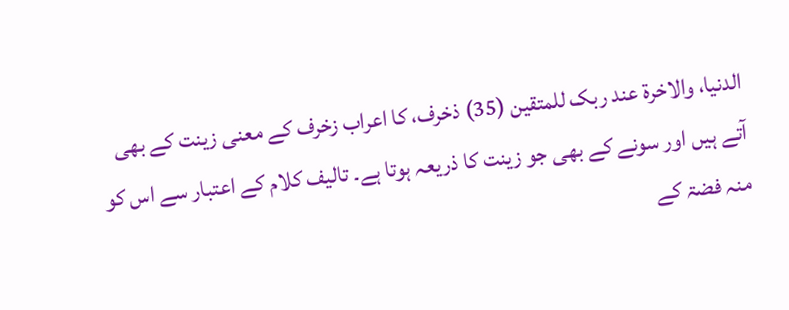الدنیا، والاخرۃ عند ربک للمتقین (35) ذخرف، کا اعراب زخرف کے معنی زینت کے بھی آتے ہیں اور سونے کے بھی جو زینت کا ذریعہ ہوتا ہے۔ تالیف کلام کے اعتبار سے اس کو منہ فضۃ کے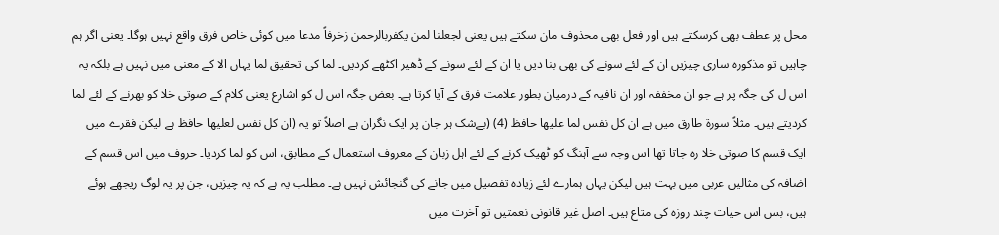محل پر عطف بھی کرسکتے ہیں اور فعل بھی محذوف مان سکتے ہیں یعنی لجعلنا لمن یکفربالرحمن زخرفاً مدعا میں کوئی خاص فرق واقع نہیں ہوگا۔ یعنی اگر ہم چاہیں تو مذکورہ ساری چیزیں ان کے لئے سونے کی بھی بنا دیں یا ان کے لئے سونے کے ڈھیر اکٹھے کردیں۔ لما کی تحقیق لما یہاں الا کے معنی میں نہیں ہے بلکہ یہ اس ل کی جگہ پر ہے جو ان مخففہ اور ان نافیہ کے درمیان بطور علامت فرق کے آیا کرتا ہے۔ بعض جگہ اس ل کو اشارع یعنی کلام کے صوتی خلا کو بھرنے کے لئے لما کردیتے ہیں۔ مثلاً سورة طارق میں ہے ان کل نفس لما علیھا حافظ (4) (بےشک ہر جان پر ایک نگران ہے اصلاً تو یہ (ان کل نفس لعلیھا حافظ ہے لیکن فقرے میں ایک قسم کا صوتی خلا رہ جاتا تھا اس وجہ سے آہنگ کو ٹھیک کرنے کے لئے اہل زبان کے معروف استعمال کے مطابق، اس کو لما کردیا۔ حروف میں اس قسم کے اضافہ کی مثالیں عربی میں بہت ہیں لیکن یہاں ہمارے لئے زیادہ تفصیل میں جانے کی گنجائش نہیں ہے۔ مطلب یہ ہے کہ یہ چیزیں، جن پر یہ لوگ ریجھے ہوئے ہیں، بس اس حیات چند روزہ کی متاع ہیں۔ اصل غیر قانونی نعمتیں تو آخرت میں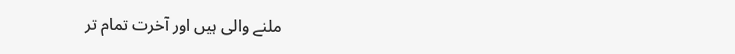ملنے والی ہیں اور آخرت تمام تر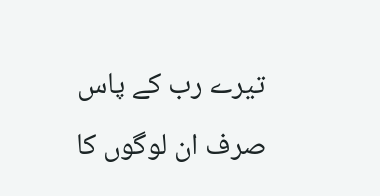تیرے رب کے پاس صرف ان لوگوں کا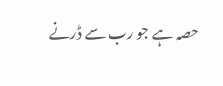حصہ ہے جو رب سے ڈرنے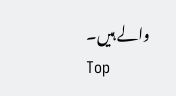والے ہیں۔
Top